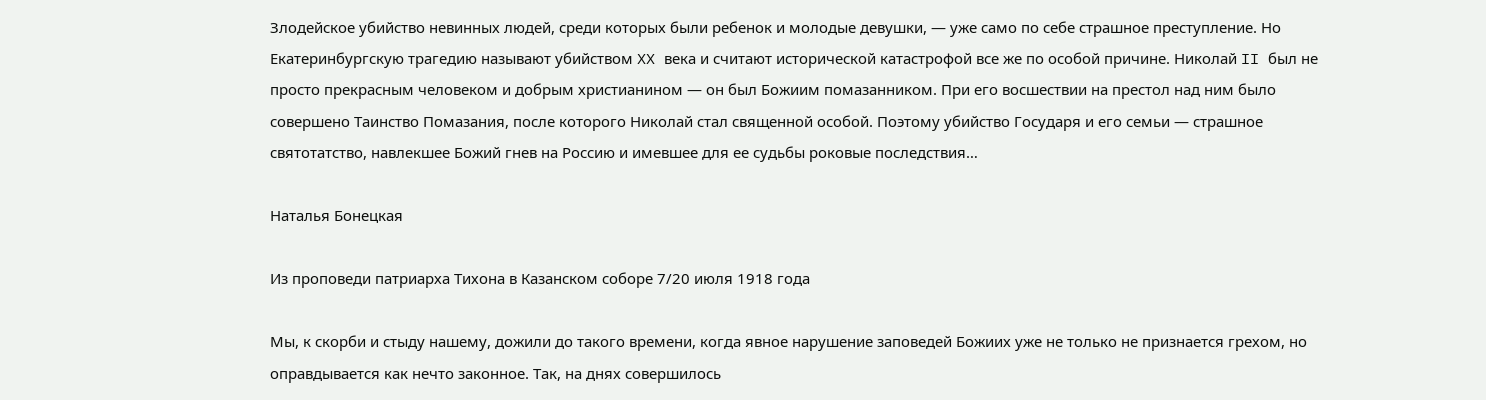Злодейское убийство невинных людей, среди которых были ребенок и молодые девушки, — уже само по себе страшное преступление. Но Екатеринбургскую трагедию называют убийством XX века и считают исторической катастрофой все же по особой причине. Николай II был не просто прекрасным человеком и добрым христианином — он был Божиим помазанником. При его восшествии на престол над ним было совершено Таинство Помазания, после которого Николай стал священной особой. Поэтому убийство Государя и его семьи — страшное святотатство, навлекшее Божий гнев на Россию и имевшее для ее судьбы роковые последствия…

Наталья Бонецкая

Из проповеди патриарха Тихона в Казанском соборе 7/20 июля 1918 года

Мы, к скорби и стыду нашему, дожили до такого времени, когда явное нарушение заповедей Божиих уже не только не признается грехом, но оправдывается как нечто законное. Так, на днях совершилось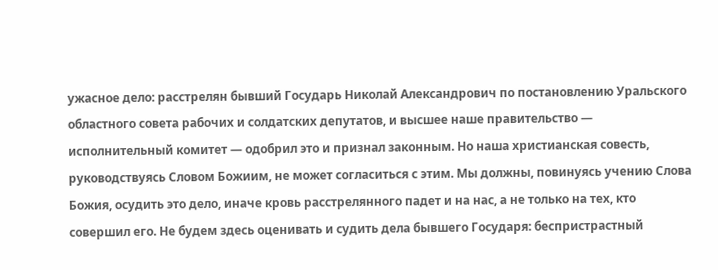ужасное дело: расстрелян бывший Государь Николай Александрович по постановлению Уральского областного совета рабочих и солдатских депутатов, и высшее наше правительство — исполнительный комитет — одобрил это и признал законным. Но наша христианская совесть, руководствуясь Словом Божиим, не может согласиться с этим. Мы должны, повинуясь учению Слова Божия, осудить это дело, иначе кровь расстрелянного падет и на нас, а не только на тех, кто совершил его. Не будем здесь оценивать и судить дела бывшего Государя: беспристрастный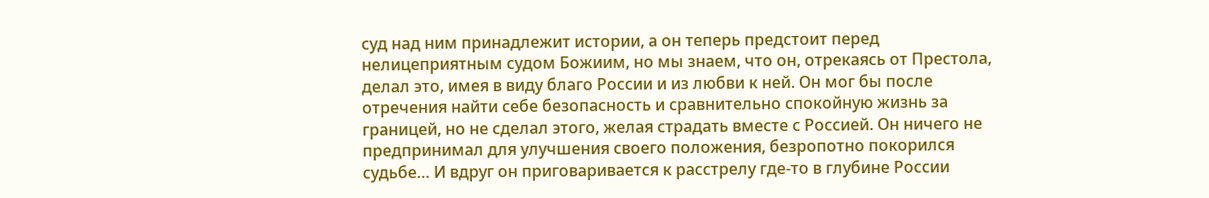суд над ним принадлежит истории, а он теперь предстоит перед нелицеприятным судом Божиим, но мы знаем, что он, отрекаясь от Престола, делал это, имея в виду благо России и из любви к ней. Он мог бы после отречения найти себе безопасность и сравнительно спокойную жизнь за границей, но не сделал этого, желая страдать вместе с Россией. Он ничего не предпринимал для улучшения своего положения, безропотно покорился судьбе… И вдруг он приговаривается к расстрелу где-то в глубине России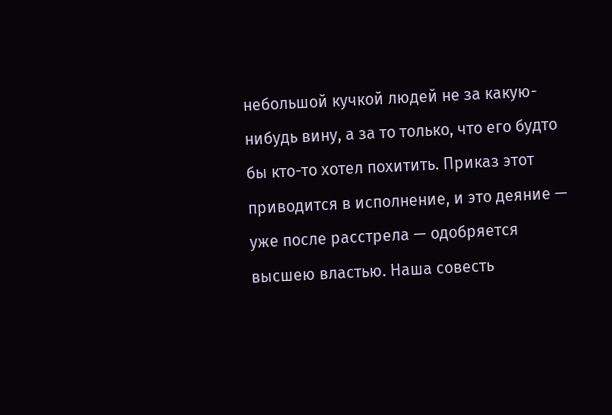небольшой кучкой людей не за какую-нибудь вину, а за то только, что его будто бы кто-то хотел похитить. Приказ этот приводится в исполнение, и это деяние — уже после расстрела — одобряется высшею властью. Наша совесть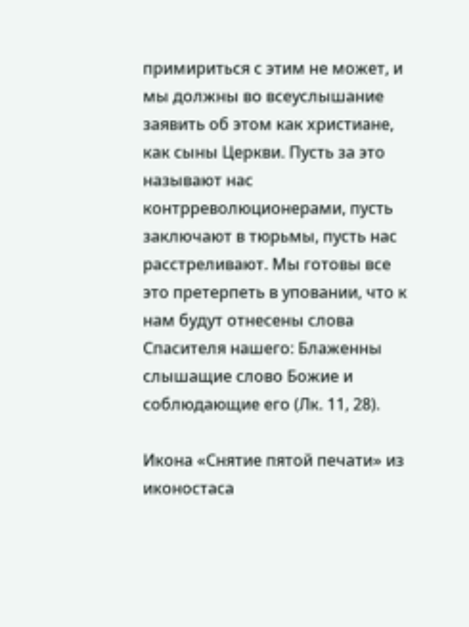примириться с этим не может, и мы должны во всеуслышание заявить об этом как христиане, как сыны Церкви. Пусть за это называют нас контрреволюционерами, пусть заключают в тюрьмы, пусть нас расстреливают. Мы готовы все это претерпеть в уповании, что к нам будут отнесены слова Спасителя нашего: Блаженны слышащие слово Божие и соблюдающие его (Лк. 11, 28).

Икона «Снятие пятой печати» из иконостаса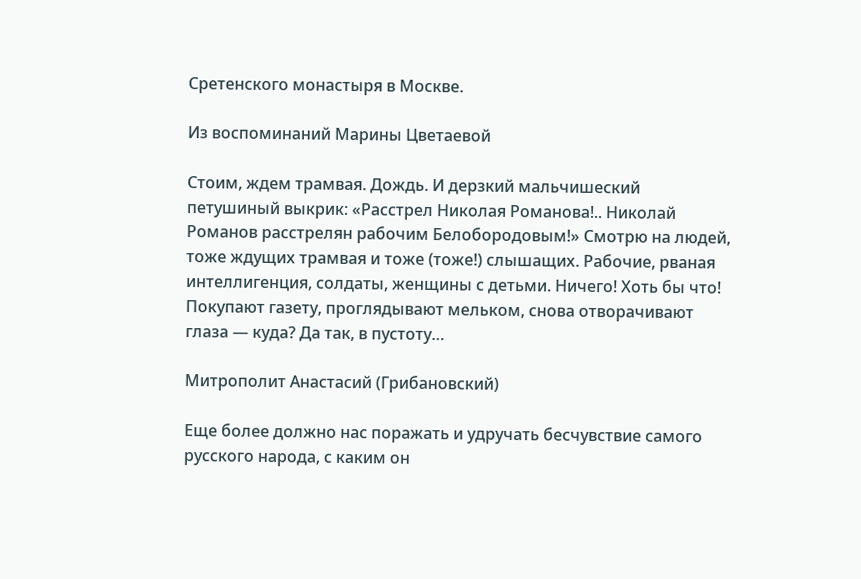Сретенского монастыря в Москве.

Из воспоминаний Марины Цветаевой

Стоим, ждем трамвая. Дождь. И дерзкий мальчишеский петушиный выкрик: «Расстрел Николая Романова!.. Николай Романов расстрелян рабочим Белобородовым!» Смотрю на людей, тоже ждущих трамвая и тоже (тоже!) слышащих. Рабочие, рваная интеллигенция, солдаты, женщины с детьми. Ничего! Хоть бы что! Покупают газету, проглядывают мельком, снова отворачивают глаза — куда? Да так, в пустоту…

Митрополит Анастасий (Грибановский)

Еще более должно нас поражать и удручать бесчувствие самого русского народа, с каким он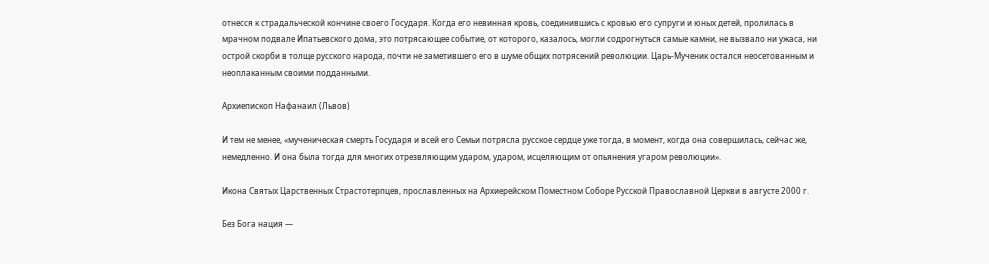отнесся к страдальческой кончине своего Государя. Когда его невинная кровь, соединившись с кровью его супруги и юных детей, пролилась в мрачном подвале Ипатьевского дома, это потрясающее событие, от которого, казалось, могли содрогнуться самые камни, не вызвало ни ужаса, ни острой скорби в толще русского народа, почти не заметившего его в шуме общих потрясений революции. Царь-Мученик остался неосетованным и неоплаканным своими подданными.

Архиепископ Нафанаил (Львов)

И тем не менее, «мученическая смерть Государя и всей его Семьи потрясла русское сердце уже тогда, в момент, когда она совершилась, сейчас же, немедленно. И она была тогда для многих отрезвляющим ударом, ударом, исцеляющим от опьянения угаром революции».

Икона Святых Царственных Страстотерпцев, прославленных на Архиерейском Поместном Соборе Русской Православной Церкви в августе 2000 г.

Без Бога нация —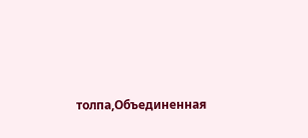толпа,Объединенная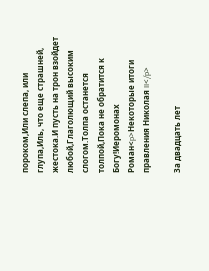пороком,Или слепа, или глупа,Иль, что еще страшней, жестока.И пусть на трон взойдет любой,Глаголющий высоким слогом.Толпа останется толпой,Пока не обратится к Богу!Иеромонах Роман<p>Некоторые итоги правления Николая II</p>

За двадцать лет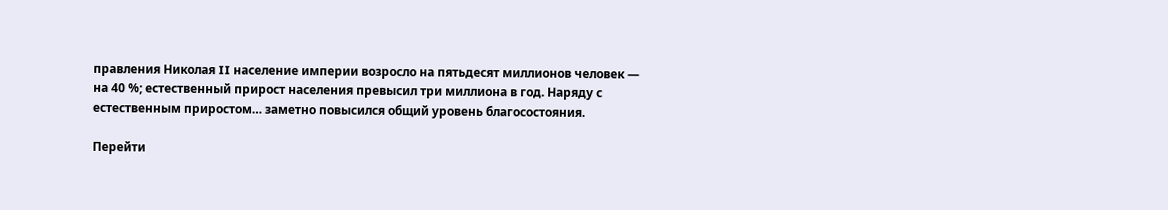правления Николая II население империи возросло на пятьдесят миллионов человек — на 40 %; естественный прирост населения превысил три миллиона в год. Наряду с естественным приростом… заметно повысился общий уровень благосостояния.

Перейти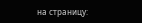на страницу: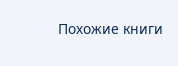Похожие книги